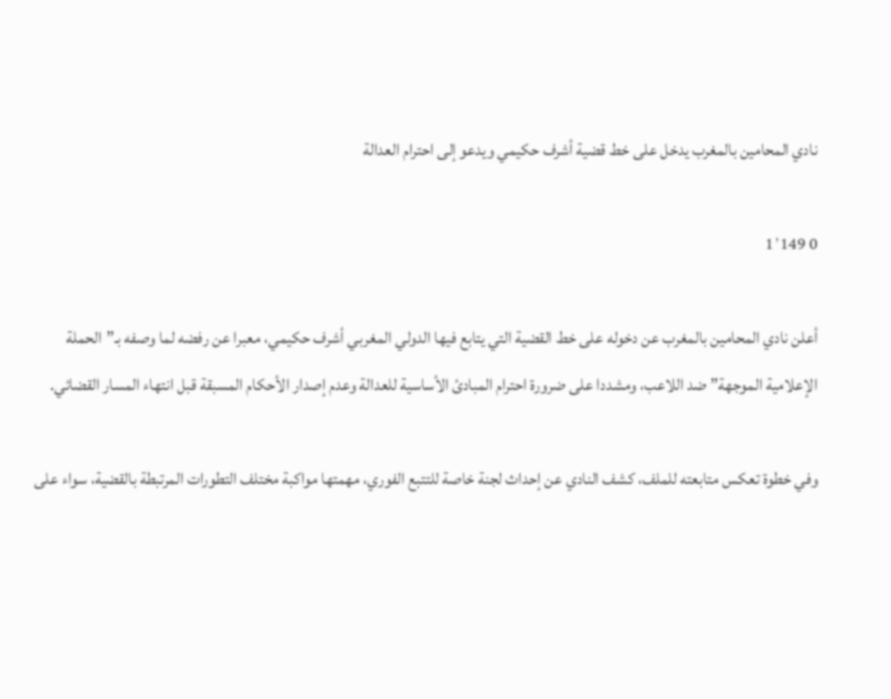نادي المحامين بالمغرب يدخل على خط قضية أشرف حكيمي ويدعو إلى احترام العدالة

0 1٬149

أعلن نادي المحامين بالمغرب عن دخوله على خط القضية التي يتابع فيها الدولي المغربي أشرف حكيمي، معبرا عن رفضه لما وصفه بـ”الحملة الإعلامية الموجهة” ضد اللاعب، ومشددا على ضرورة احترام المبادئ الأساسية للعدالة وعدم إصدار الأحكام المسبقة قبل انتهاء المسار القضائي.

وفي خطوة تعكس متابعته للملف، كشف النادي عن إحداث لجنة خاصة للتتبع الفوري، مهمتها مواكبة مختلف التطورات المرتبطة بالقضية، سواء على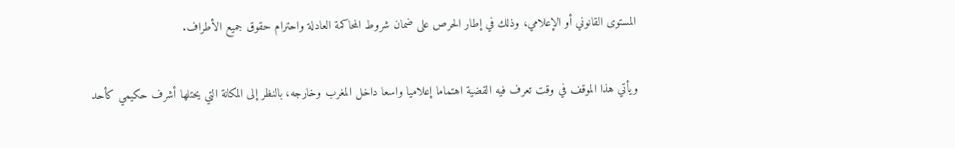المستوى القانوني أو الإعلامي، وذلك في إطار الحرص على ضمان شروط المحاكمة العادلة واحترام حقوق جميع الأطراف.

ويأتي هذا الموقف في وقت تعرف فيه القضية اهتماما إعلاميا واسعا داخل المغرب وخارجه، بالنظر إلى المكانة التي يحتلها أشرف حكيمي كأحد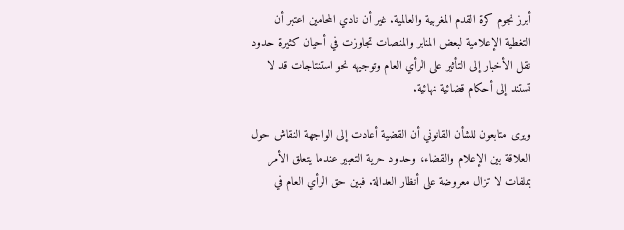أبرز نجوم كرة القدم المغربية والعالمية. غير أن نادي المحامين اعتبر أن التغطية الإعلامية لبعض المنابر والمنصات تجاوزت في أحيان كثيرة حدود نقل الأخبار إلى التأثير على الرأي العام وتوجيهه نحو استنتاجات قد لا تستند إلى أحكام قضائية نهائية.

ويرى متابعون للشأن القانوني أن القضية أعادت إلى الواجهة النقاش حول العلاقة بين الإعلام والقضاء، وحدود حرية التعبير عندما يتعلق الأمر بملفات لا تزال معروضة على أنظار العدالة. فبين حق الرأي العام في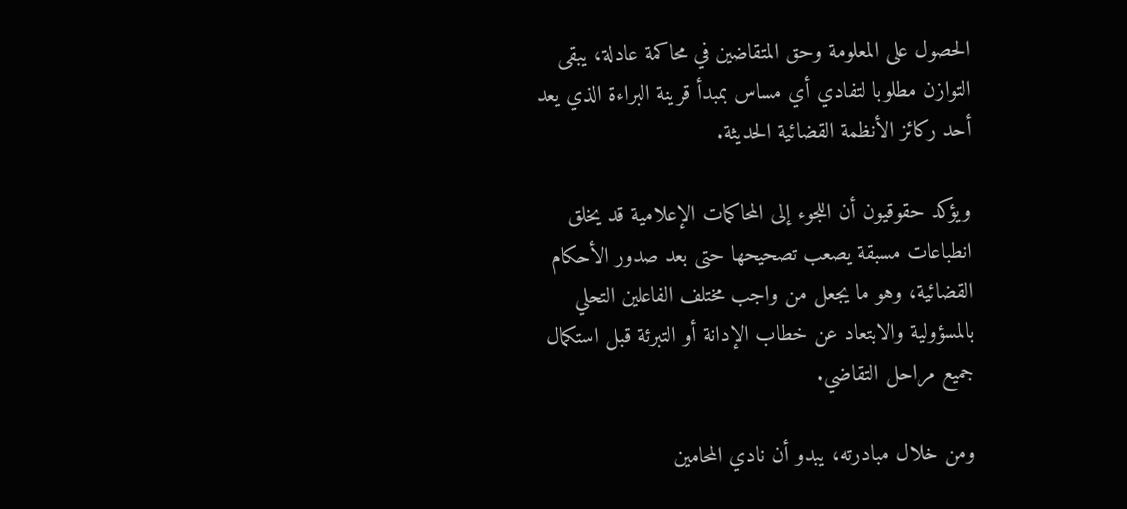الحصول على المعلومة وحق المتقاضين في محاكمة عادلة، يبقى التوازن مطلوبا لتفادي أي مساس بمبدأ قرينة البراءة الذي يعد أحد ركائز الأنظمة القضائية الحديثة.

ويؤكد حقوقيون أن اللجوء إلى المحاكمات الإعلامية قد يخلق انطباعات مسبقة يصعب تصحيحها حتى بعد صدور الأحكام القضائية، وهو ما يجعل من واجب مختلف الفاعلين التحلي بالمسؤولية والابتعاد عن خطاب الإدانة أو التبرئة قبل استكمال جميع مراحل التقاضي.

ومن خلال مبادرته، يبدو أن نادي المحامين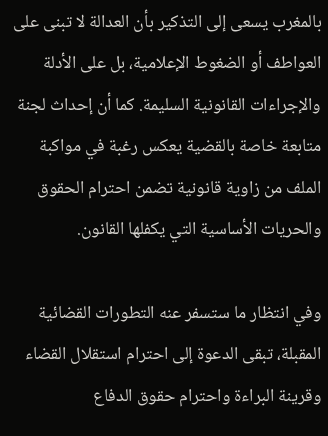بالمغرب يسعى إلى التذكير بأن العدالة لا تبنى على العواطف أو الضغوط الإعلامية، بل على الأدلة والإجراءات القانونية السليمة. كما أن إحداث لجنة متابعة خاصة بالقضية يعكس رغبة في مواكبة الملف من زاوية قانونية تضمن احترام الحقوق والحريات الأساسية التي يكفلها القانون.

وفي انتظار ما ستسفر عنه التطورات القضائية المقبلة، تبقى الدعوة إلى احترام استقلال القضاء وقرينة البراءة واحترام حقوق الدفاع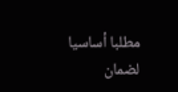مطلبا أساسيا لضمان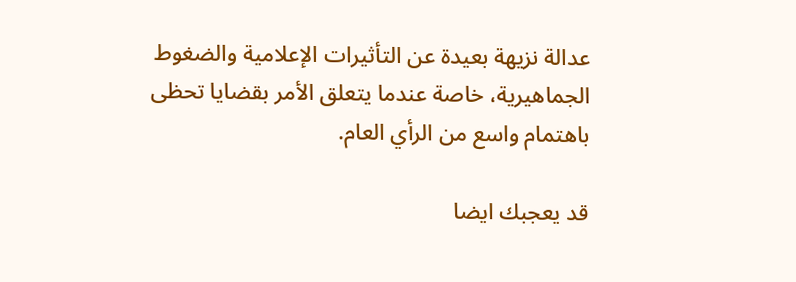عدالة نزيهة بعيدة عن التأثيرات الإعلامية والضغوط الجماهيرية، خاصة عندما يتعلق الأمر بقضايا تحظى باهتمام واسع من الرأي العام.

قد يعجبك ايضا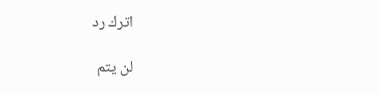اترك رد

لن يتم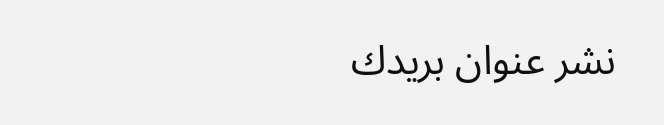نشر عنوان بريدك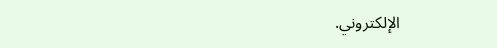الإلكتروني.